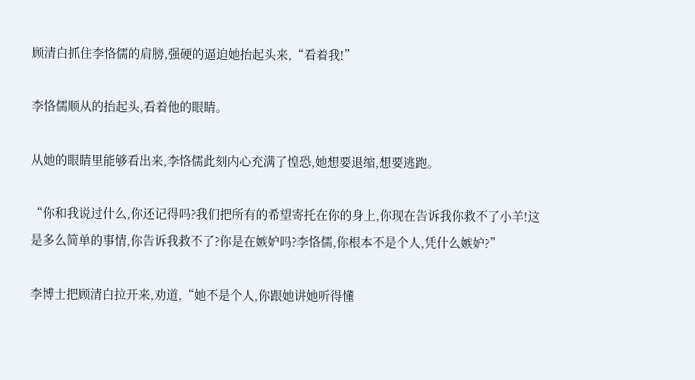顾清白抓住李恪儒的肩膀,强硬的逼迫她抬起头来,“看着我!”

李恪儒顺从的抬起头,看着他的眼睛。

从她的眼睛里能够看出来,李恪儒此刻内心充满了惶恐,她想要退缩,想要逃跑。

“你和我说过什么,你还记得吗?我们把所有的希望寄托在你的身上,你现在告诉我你救不了小羊!这是多么简单的事情,你告诉我救不了?你是在嫉妒吗?李恪儒,你根本不是个人,凭什么嫉妒?”

李博士把顾清白拉开来,劝道,“她不是个人,你跟她讲她听得懂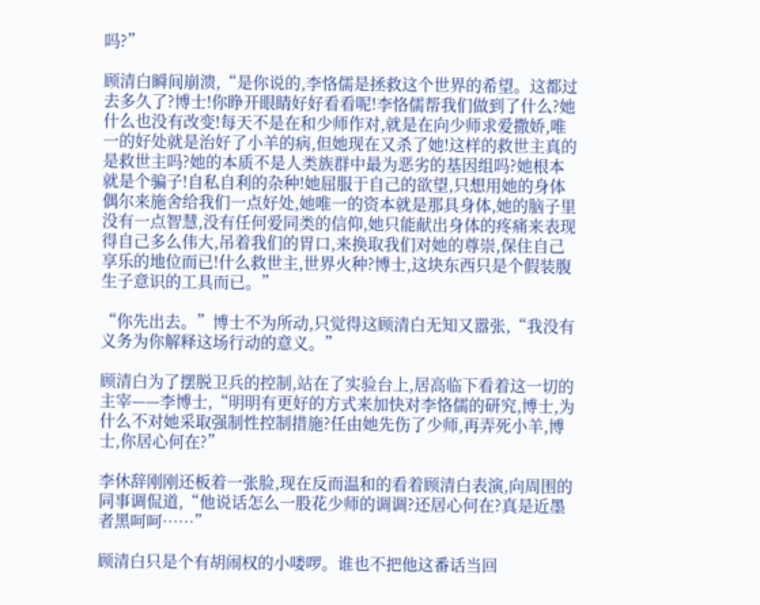吗?”

顾清白瞬间崩溃,“是你说的,李恪儒是拯救这个世界的希望。这都过去多久了?博士!你睁开眼睛好好看看呢!李恪儒帮我们做到了什么?她什么也没有改变!每天不是在和少师作对,就是在向少师求爱撒娇,唯一的好处就是治好了小羊的病,但她现在又杀了她!这样的救世主真的是救世主吗?她的本质不是人类族群中最为恶劣的基因组吗?她根本就是个骗子!自私自利的杂种!她屈服于自己的欲望,只想用她的身体偶尔来施舍给我们一点好处,她唯一的资本就是那具身体,她的脑子里没有一点智慧,没有任何爱同类的信仰,她只能献出身体的疼痛来表现得自己多么伟大,吊着我们的胃口,来换取我们对她的尊崇,保住自己享乐的地位而已!什么救世主,世界火种?博士,这块东西只是个假装腹生子意识的工具而已。”

“你先出去。”博士不为所动,只觉得这顾清白无知又嚣张,“我没有义务为你解释这场行动的意义。”

顾清白为了摆脱卫兵的控制,站在了实验台上,居高临下看着这一切的主宰——李博士,“明明有更好的方式来加快对李恪儒的研究,博士,为什么不对她采取强制性控制措施?任由她先伤了少师,再弄死小羊,博士,你居心何在?”

李休辞刚刚还板着一张脸,现在反而温和的看着顾清白表演,向周围的同事调侃道,“他说话怎么一股花少师的调调?还居心何在?真是近墨者黑呵呵……”

顾清白只是个有胡闹权的小喽啰。谁也不把他这番话当回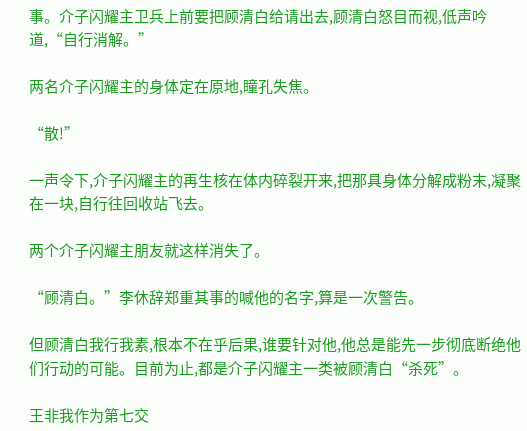事。介子闪耀主卫兵上前要把顾清白给请出去,顾清白怒目而视,低声吟道,“自行消解。”

两名介子闪耀主的身体定在原地,瞳孔失焦。

“散!”

一声令下,介子闪耀主的再生核在体内碎裂开来,把那具身体分解成粉末,凝聚在一块,自行往回收站飞去。

两个介子闪耀主朋友就这样消失了。

“顾清白。”李休辞郑重其事的喊他的名字,算是一次警告。

但顾清白我行我素,根本不在乎后果,谁要针对他,他总是能先一步彻底断绝他们行动的可能。目前为止,都是介子闪耀主一类被顾清白“杀死”。

王非我作为第七交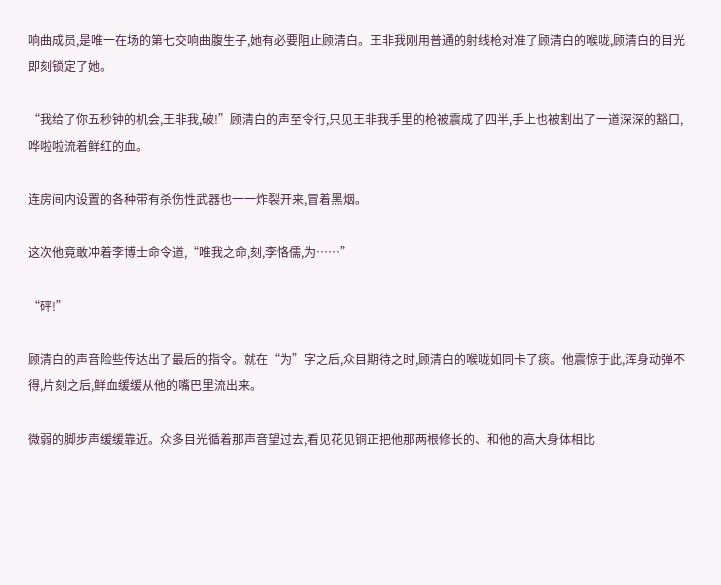响曲成员,是唯一在场的第七交响曲腹生子,她有必要阻止顾清白。王非我刚用普通的射线枪对准了顾清白的喉咙,顾清白的目光即刻锁定了她。

“我给了你五秒钟的机会,王非我,破!”顾清白的声至令行,只见王非我手里的枪被震成了四半,手上也被割出了一道深深的豁口,哗啦啦流着鲜红的血。

连房间内设置的各种带有杀伤性武器也一一炸裂开来,冒着黑烟。

这次他竟敢冲着李博士命令道,“唯我之命,刻,李恪儒,为……”

“砰!”

顾清白的声音险些传达出了最后的指令。就在“为”字之后,众目期待之时,顾清白的喉咙如同卡了痰。他震惊于此,浑身动弹不得,片刻之后,鲜血缓缓从他的嘴巴里流出来。

微弱的脚步声缓缓靠近。众多目光循着那声音望过去,看见花见铜正把他那两根修长的、和他的高大身体相比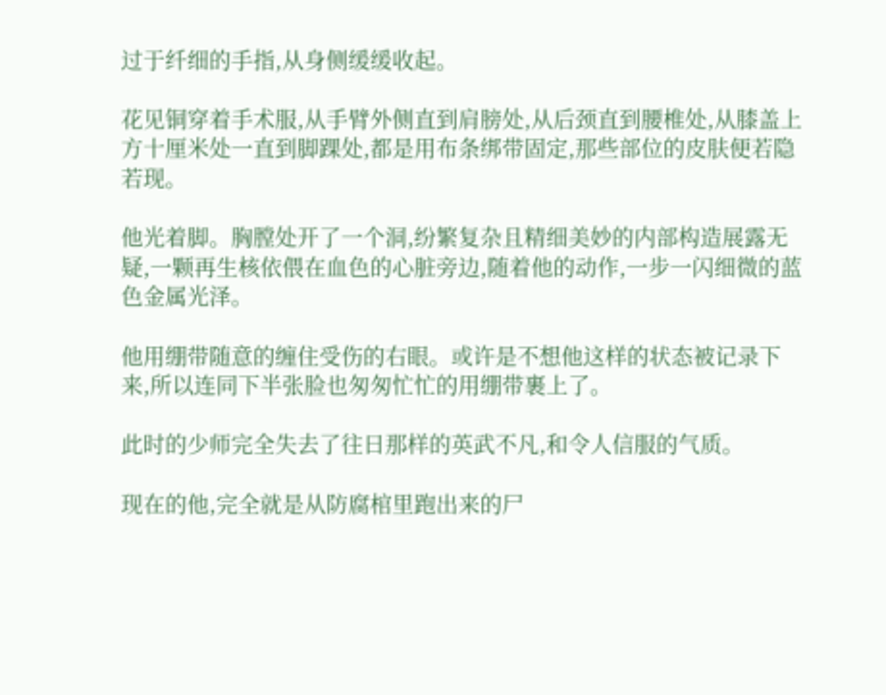过于纤细的手指,从身侧缓缓收起。

花见铜穿着手术服,从手臂外侧直到肩膀处,从后颈直到腰椎处,从膝盖上方十厘米处一直到脚踝处,都是用布条绑带固定,那些部位的皮肤便若隐若现。

他光着脚。胸膛处开了一个洞,纷繁复杂且精细美妙的内部构造展露无疑,一颗再生核依偎在血色的心脏旁边,随着他的动作,一步一闪细微的蓝色金属光泽。

他用绷带随意的缠住受伤的右眼。或许是不想他这样的状态被记录下来,所以连同下半张脸也匆匆忙忙的用绷带裹上了。

此时的少师完全失去了往日那样的英武不凡,和令人信服的气质。

现在的他,完全就是从防腐棺里跑出来的尸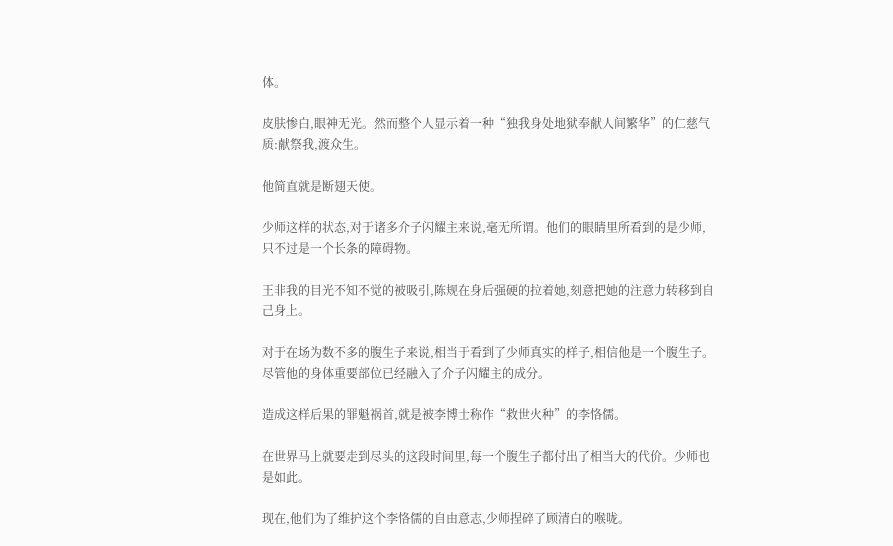体。

皮肤惨白,眼神无光。然而整个人显示着一种“独我身处地狱奉献人间繁华”的仁慈气质:献祭我,渡众生。

他简直就是断翅天使。

少师这样的状态,对于诸多介子闪耀主来说,毫无所谓。他们的眼睛里所看到的是少师,只不过是一个长条的障碍物。

王非我的目光不知不觉的被吸引,陈规在身后强硬的拉着她,刻意把她的注意力转移到自己身上。

对于在场为数不多的腹生子来说,相当于看到了少师真实的样子,相信他是一个腹生子。尽管他的身体重要部位已经融入了介子闪耀主的成分。

造成这样后果的罪魁祸首,就是被李博士称作“救世火种”的李恪儒。

在世界马上就要走到尽头的这段时间里,每一个腹生子都付出了相当大的代价。少师也是如此。

现在,他们为了维护这个李恪儒的自由意志,少师捏碎了顾清白的喉咙。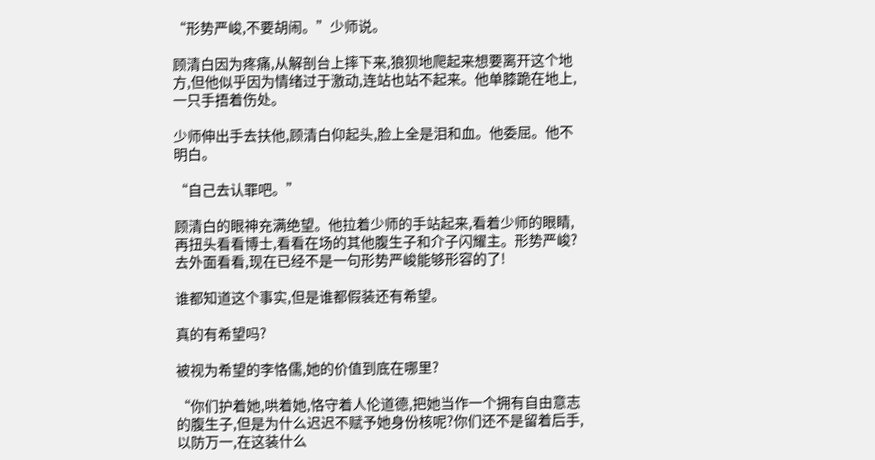“形势严峻,不要胡闹。”少师说。

顾清白因为疼痛,从解剖台上摔下来,狼狈地爬起来想要离开这个地方,但他似乎因为情绪过于激动,连站也站不起来。他单膝跪在地上,一只手捂着伤处。

少师伸出手去扶他,顾清白仰起头,脸上全是泪和血。他委屈。他不明白。

“自己去认罪吧。”

顾清白的眼神充满绝望。他拉着少师的手站起来,看着少师的眼睛,再扭头看看博士,看看在场的其他腹生子和介子闪耀主。形势严峻?去外面看看,现在已经不是一句形势严峻能够形容的了!

谁都知道这个事实,但是谁都假装还有希望。

真的有希望吗?

被视为希望的李恪儒,她的价值到底在哪里?

“你们护着她,哄着她,恪守着人伦道德,把她当作一个拥有自由意志的腹生子,但是为什么迟迟不赋予她身份核呢?你们还不是留着后手,以防万一,在这装什么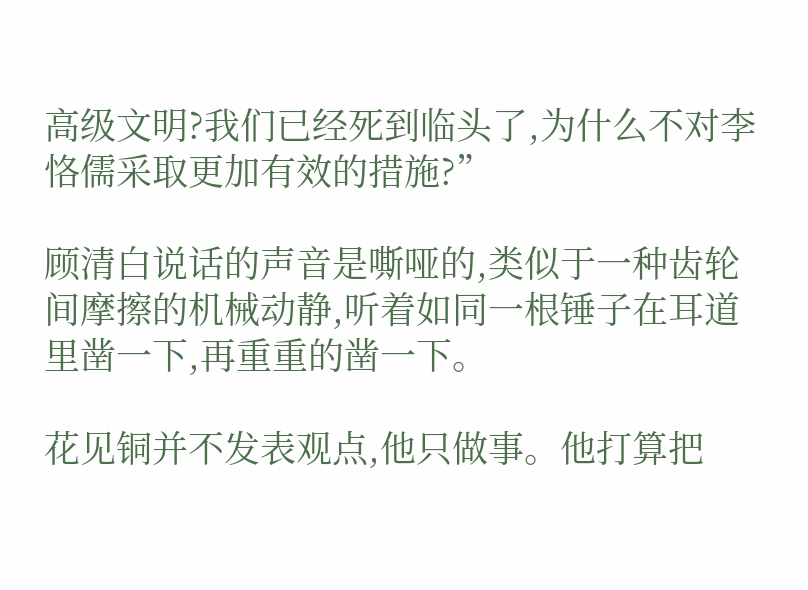高级文明?我们已经死到临头了,为什么不对李恪儒采取更加有效的措施?”

顾清白说话的声音是嘶哑的,类似于一种齿轮间摩擦的机械动静,听着如同一根锤子在耳道里凿一下,再重重的凿一下。

花见铜并不发表观点,他只做事。他打算把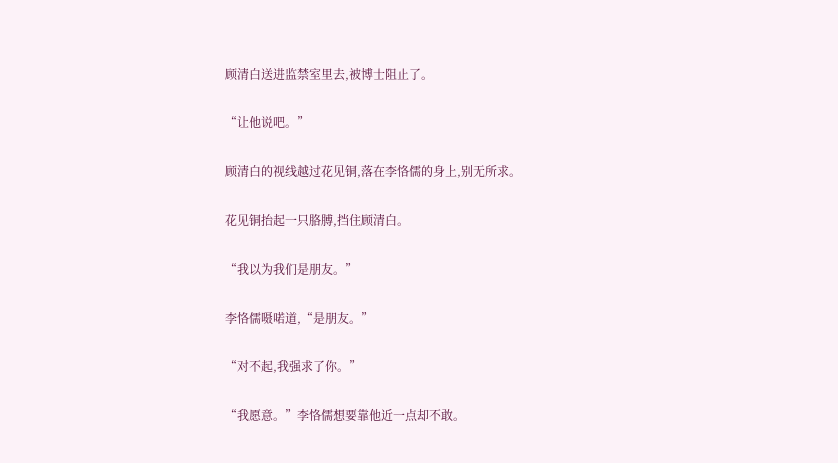顾清白送进监禁室里去,被博士阻止了。

“让他说吧。”

顾清白的视线越过花见铜,落在李恪儒的身上,别无所求。

花见铜抬起一只胳膊,挡住顾清白。

“我以为我们是朋友。”

李恪儒嗫喏道,“是朋友。”

“对不起,我强求了你。”

“我愿意。”李恪儒想要靠他近一点却不敢。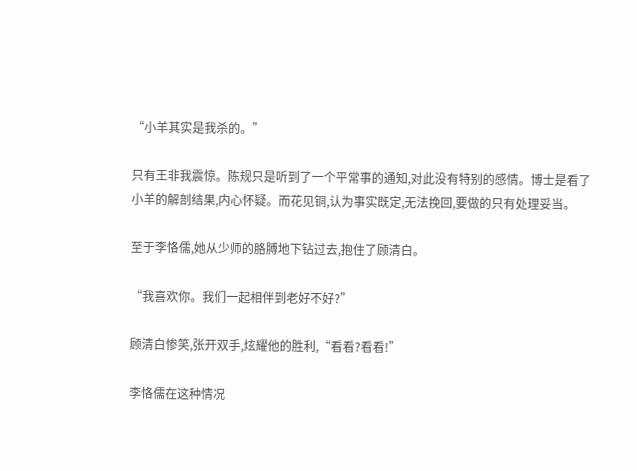“小羊其实是我杀的。”

只有王非我震惊。陈规只是听到了一个平常事的通知,对此没有特别的感情。博士是看了小羊的解剖结果,内心怀疑。而花见铜,认为事实既定,无法挽回,要做的只有处理妥当。

至于李恪儒,她从少师的胳膊地下钻过去,抱住了顾清白。

“我喜欢你。我们一起相伴到老好不好?”

顾清白惨笑,张开双手,炫耀他的胜利,“看看?看看!”

李恪儒在这种情况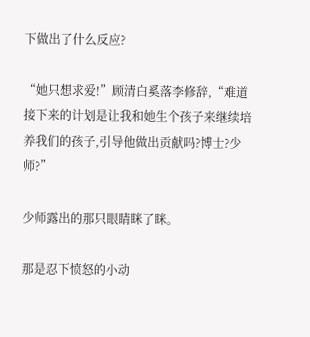下做出了什么反应?

“她只想求爱!”顾清白奚落李修辞,“难道接下来的计划是让我和她生个孩子来继续培养我们的孩子,引导他做出贡献吗?博士?少师?”

少师露出的那只眼睛眯了眯。

那是忍下愤怒的小动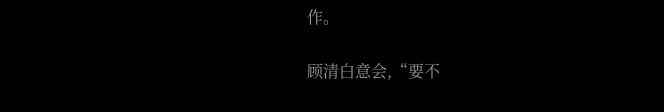作。

顾清白意会,“要不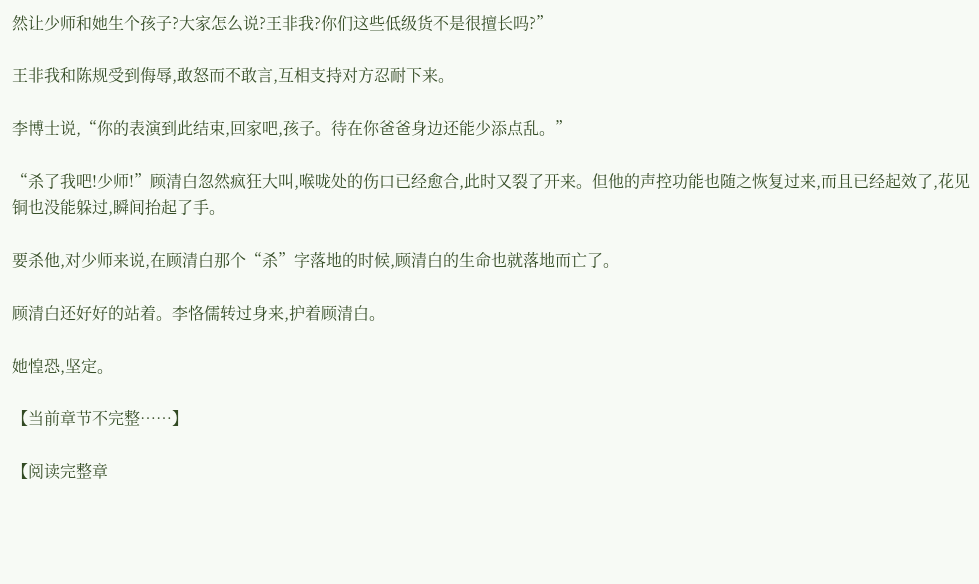然让少师和她生个孩子?大家怎么说?王非我?你们这些低级货不是很擅长吗?”

王非我和陈规受到侮辱,敢怒而不敢言,互相支持对方忍耐下来。

李博士说,“你的表演到此结束,回家吧,孩子。待在你爸爸身边还能少添点乱。”

“杀了我吧!少师!”顾清白忽然疯狂大叫,喉咙处的伤口已经愈合,此时又裂了开来。但他的声控功能也随之恢复过来,而且已经起效了,花见铜也没能躲过,瞬间抬起了手。

要杀他,对少师来说,在顾清白那个“杀”字落地的时候,顾清白的生命也就落地而亡了。

顾清白还好好的站着。李恪儒转过身来,护着顾清白。

她惶恐,坚定。

【当前章节不完整……】

【阅读完整章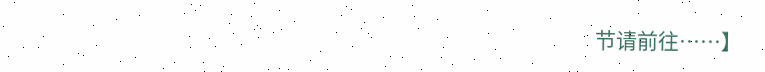节请前往……】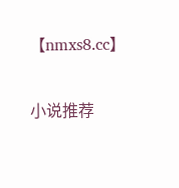【nmxs8.cc】

小说推荐